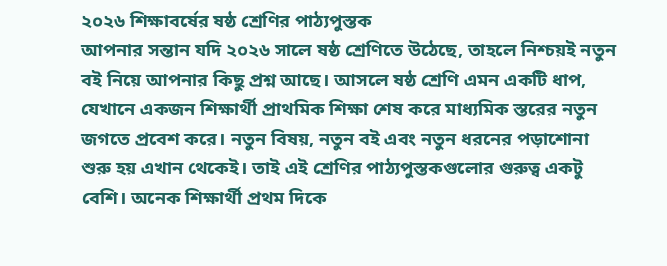২০২৬ শিক্ষাবর্ষের ষষ্ঠ শ্রেণির পাঠ্যপুস্তক
আপনার সন্তান যদি ২০২৬ সালে ষষ্ঠ শ্রেণিতে উঠেছে, তাহলে নিশ্চয়ই নতুন বই নিয়ে আপনার কিছু প্রশ্ন আছে। আসলে ষষ্ঠ শ্রেণি এমন একটি ধাপ, যেখানে একজন শিক্ষার্থী প্রাথমিক শিক্ষা শেষ করে মাধ্যমিক স্তরের নতুন জগতে প্রবেশ করে। নতুন বিষয়, নতুন বই এবং নতুন ধরনের পড়াশোনা শুরু হয় এখান থেকেই। তাই এই শ্রেণির পাঠ্যপুস্তকগুলোর গুরুত্ব একটু বেশি। অনেক শিক্ষার্থী প্রথম দিকে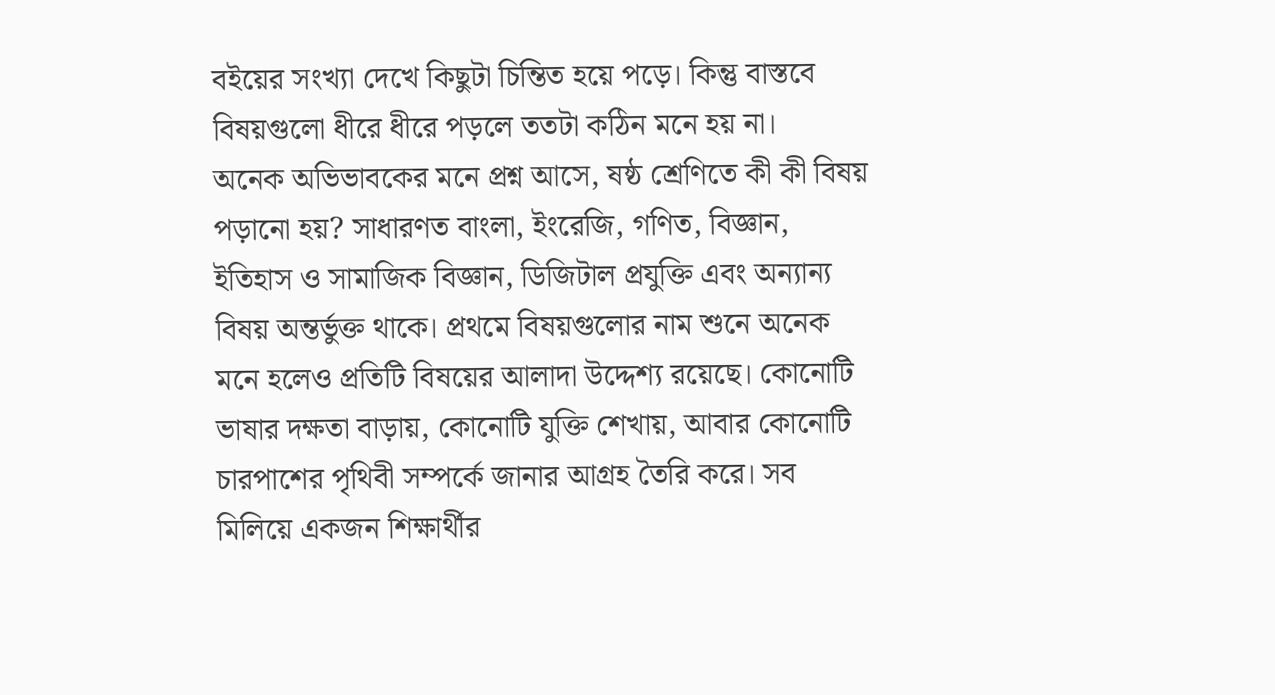বইয়ের সংখ্যা দেখে কিছুটা চিন্তিত হয়ে পড়ে। কিন্তু বাস্তবে বিষয়গুলো ধীরে ধীরে পড়লে ততটা কঠিন মনে হয় না।
অনেক অভিভাবকের মনে প্রশ্ন আসে, ষষ্ঠ শ্রেণিতে কী কী বিষয় পড়ানো হয়? সাধারণত বাংলা, ইংরেজি, গণিত, বিজ্ঞান, ইতিহাস ও সামাজিক বিজ্ঞান, ডিজিটাল প্রযুক্তি এবং অন্যান্য বিষয় অন্তর্ভুক্ত থাকে। প্রথমে বিষয়গুলোর নাম শুনে অনেক মনে হলেও প্রতিটি বিষয়ের আলাদা উদ্দেশ্য রয়েছে। কোনোটি ভাষার দক্ষতা বাড়ায়, কোনোটি যুক্তি শেখায়, আবার কোনোটি চারপাশের পৃথিবী সম্পর্কে জানার আগ্রহ তৈরি করে। সব মিলিয়ে একজন শিক্ষার্থীর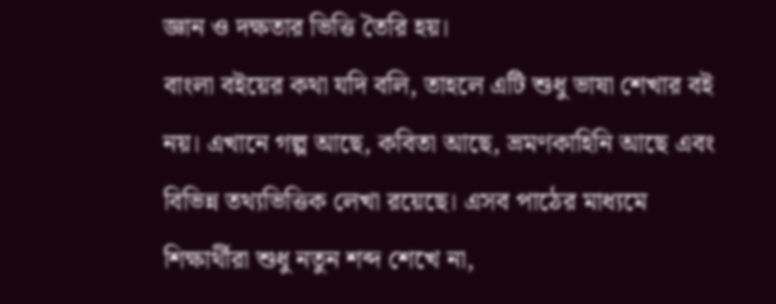জ্ঞান ও দক্ষতার ভিত্তি তৈরি হয়।
বাংলা বইয়ের কথা যদি বলি, তাহলে এটি শুধু ভাষা শেখার বই নয়। এখানে গল্প আছে, কবিতা আছে, ভ্রমণকাহিনি আছে এবং বিভিন্ন তথ্যভিত্তিক লেখা রয়েছে। এসব পাঠের মাধ্যমে শিক্ষার্থীরা শুধু নতুন শব্দ শেখে না,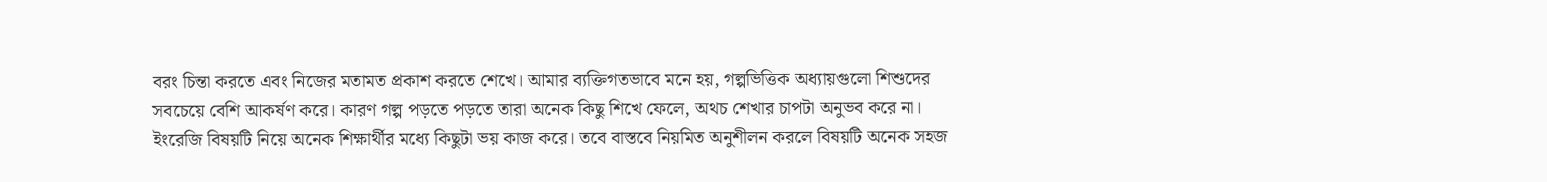বরং চিন্তা করতে এবং নিজের মতামত প্রকাশ করতে শেখে। আমার ব্যক্তিগতভাবে মনে হয়, গল্পভিত্তিক অধ্যায়গুলো শিশুদের সবচেয়ে বেশি আকর্ষণ করে। কারণ গল্প পড়তে পড়তে তারা অনেক কিছু শিখে ফেলে, অথচ শেখার চাপটা অনুভব করে না।
ইংরেজি বিষয়টি নিয়ে অনেক শিক্ষার্থীর মধ্যে কিছুটা ভয় কাজ করে। তবে বাস্তবে নিয়মিত অনুশীলন করলে বিষয়টি অনেক সহজ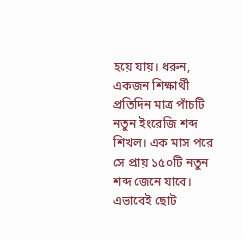হয়ে যায়। ধরুন, একজন শিক্ষার্থী প্রতিদিন মাত্র পাঁচটি নতুন ইংরেজি শব্দ শিখল। এক মাস পরে সে প্রায় ১৫০টি নতুন শব্দ জেনে যাবে। এভাবেই ছোট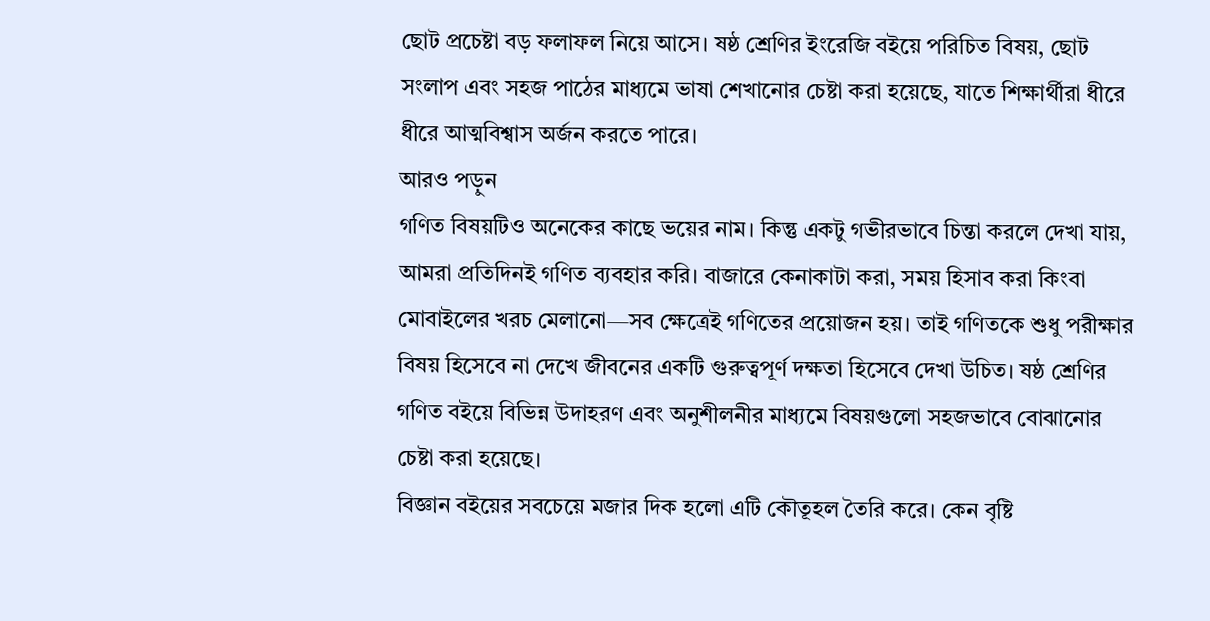ছোট প্রচেষ্টা বড় ফলাফল নিয়ে আসে। ষষ্ঠ শ্রেণির ইংরেজি বইয়ে পরিচিত বিষয়, ছোট সংলাপ এবং সহজ পাঠের মাধ্যমে ভাষা শেখানোর চেষ্টা করা হয়েছে, যাতে শিক্ষার্থীরা ধীরে ধীরে আত্মবিশ্বাস অর্জন করতে পারে।
আরও পড়ুন
গণিত বিষয়টিও অনেকের কাছে ভয়ের নাম। কিন্তু একটু গভীরভাবে চিন্তা করলে দেখা যায়, আমরা প্রতিদিনই গণিত ব্যবহার করি। বাজারে কেনাকাটা করা, সময় হিসাব করা কিংবা মোবাইলের খরচ মেলানো—সব ক্ষেত্রেই গণিতের প্রয়োজন হয়। তাই গণিতকে শুধু পরীক্ষার বিষয় হিসেবে না দেখে জীবনের একটি গুরুত্বপূর্ণ দক্ষতা হিসেবে দেখা উচিত। ষষ্ঠ শ্রেণির গণিত বইয়ে বিভিন্ন উদাহরণ এবং অনুশীলনীর মাধ্যমে বিষয়গুলো সহজভাবে বোঝানোর চেষ্টা করা হয়েছে।
বিজ্ঞান বইয়ের সবচেয়ে মজার দিক হলো এটি কৌতূহল তৈরি করে। কেন বৃষ্টি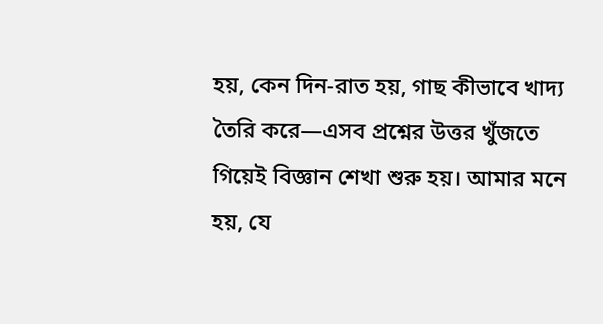হয়, কেন দিন-রাত হয়, গাছ কীভাবে খাদ্য তৈরি করে—এসব প্রশ্নের উত্তর খুঁজতে গিয়েই বিজ্ঞান শেখা শুরু হয়। আমার মনে হয়, যে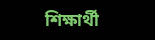শিক্ষার্থী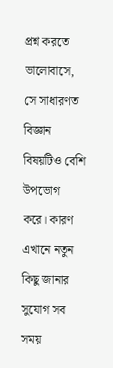প্রশ্ন করতে ভালোবাসে, সে সাধারণত বিজ্ঞান বিষয়টিও বেশি উপভোগ করে। কারণ এখানে নতুন কিছু জানার সুযোগ সব সময়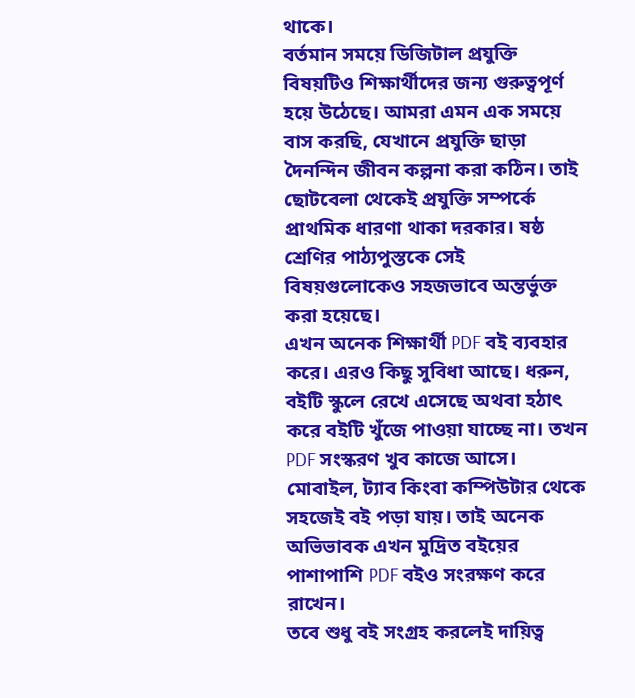থাকে।
বর্তমান সময়ে ডিজিটাল প্রযুক্তি বিষয়টিও শিক্ষার্থীদের জন্য গুরুত্বপূর্ণ হয়ে উঠেছে। আমরা এমন এক সময়ে বাস করছি, যেখানে প্রযুক্তি ছাড়া দৈনন্দিন জীবন কল্পনা করা কঠিন। তাই ছোটবেলা থেকেই প্রযুক্তি সম্পর্কে প্রাথমিক ধারণা থাকা দরকার। ষষ্ঠ শ্রেণির পাঠ্যপুস্তকে সেই বিষয়গুলোকেও সহজভাবে অন্তর্ভুক্ত করা হয়েছে।
এখন অনেক শিক্ষার্থী PDF বই ব্যবহার করে। এরও কিছু সুবিধা আছে। ধরুন, বইটি স্কুলে রেখে এসেছে অথবা হঠাৎ করে বইটি খুঁজে পাওয়া যাচ্ছে না। তখন PDF সংস্করণ খুব কাজে আসে। মোবাইল, ট্যাব কিংবা কম্পিউটার থেকে সহজেই বই পড়া যায়। তাই অনেক অভিভাবক এখন মুদ্রিত বইয়ের পাশাপাশি PDF বইও সংরক্ষণ করে রাখেন।
তবে শুধু বই সংগ্রহ করলেই দায়িত্ব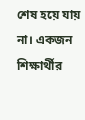শেষ হয়ে যায় না। একজন শিক্ষার্থীর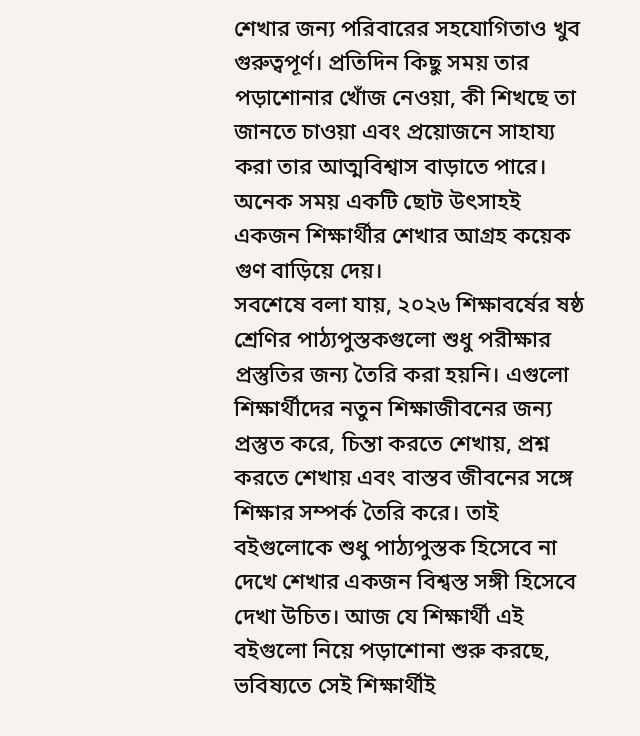শেখার জন্য পরিবারের সহযোগিতাও খুব গুরুত্বপূর্ণ। প্রতিদিন কিছু সময় তার পড়াশোনার খোঁজ নেওয়া, কী শিখছে তা জানতে চাওয়া এবং প্রয়োজনে সাহায্য করা তার আত্মবিশ্বাস বাড়াতে পারে। অনেক সময় একটি ছোট উৎসাহই একজন শিক্ষার্থীর শেখার আগ্রহ কয়েক গুণ বাড়িয়ে দেয়।
সবশেষে বলা যায়, ২০২৬ শিক্ষাবর্ষের ষষ্ঠ শ্রেণির পাঠ্যপুস্তকগুলো শুধু পরীক্ষার প্রস্তুতির জন্য তৈরি করা হয়নি। এগুলো শিক্ষার্থীদের নতুন শিক্ষাজীবনের জন্য প্রস্তুত করে, চিন্তা করতে শেখায়, প্রশ্ন করতে শেখায় এবং বাস্তব জীবনের সঙ্গে শিক্ষার সম্পর্ক তৈরি করে। তাই বইগুলোকে শুধু পাঠ্যপুস্তক হিসেবে না দেখে শেখার একজন বিশ্বস্ত সঙ্গী হিসেবে দেখা উচিত। আজ যে শিক্ষার্থী এই বইগুলো নিয়ে পড়াশোনা শুরু করছে, ভবিষ্যতে সেই শিক্ষার্থীই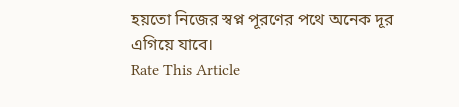হয়তো নিজের স্বপ্ন পূরণের পথে অনেক দূর এগিয়ে যাবে।
Rate This Article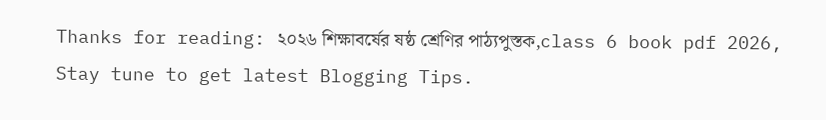Thanks for reading: ২০২৬ শিক্ষাবর্ষের ষষ্ঠ শ্রেণির পাঠ্যপুস্তক,class 6 book pdf 2026, Stay tune to get latest Blogging Tips.